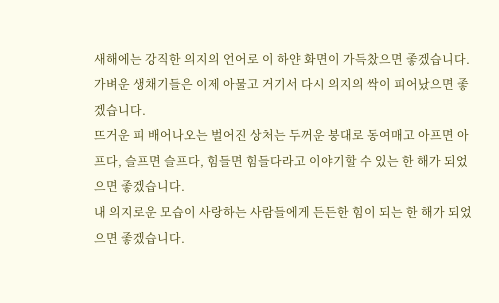새해에는 강직한 의지의 언어로 이 하얀 화면이 가득찼으면 좋겠습니다.
가벼운 생채기들은 이제 아물고 거기서 다시 의지의 싹이 피어났으면 좋겠습니다.
뜨거운 피 배어나오는 벌어진 상처는 두꺼운 붕대로 동여매고 아프면 아프다, 슬프면 슬프다, 힘들면 힘들다라고 이야기할 수 있는 한 해가 되었으면 좋겠습니다.
내 의지로운 모습이 사랑하는 사람들에게 든든한 힘이 되는 한 해가 되었으면 좋겠습니다.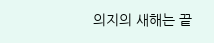의지의 새해는 끝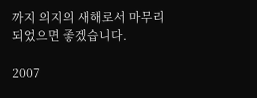까지 의지의 새해로서 마무리되었으면 좋겠습니다.

2007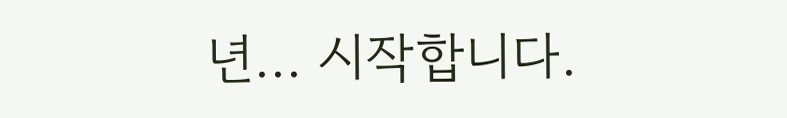년... 시작합니다.